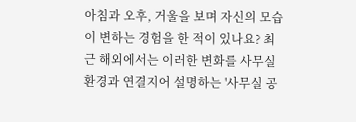아침과 오후, 거울을 보며 자신의 모습이 변하는 경험을 한 적이 있나요? 최근 해외에서는 이러한 변화를 사무실 환경과 연결지어 설명하는 '사무실 공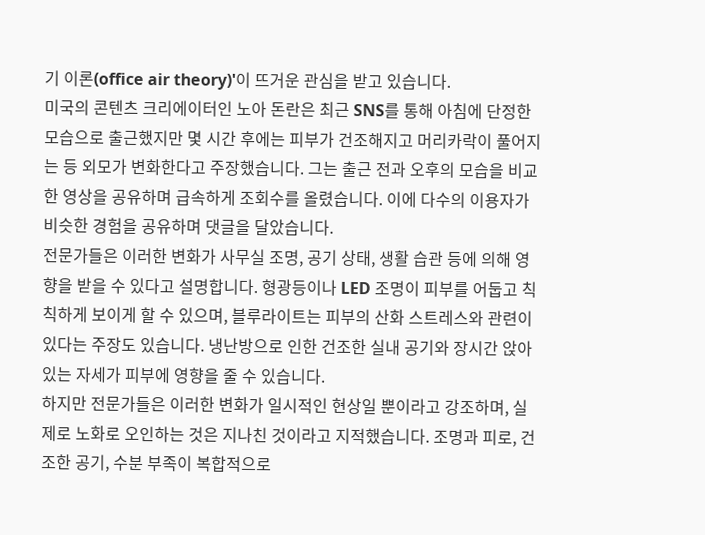기 이론(office air theory)'이 뜨거운 관심을 받고 있습니다.
미국의 콘텐츠 크리에이터인 노아 돈란은 최근 SNS를 통해 아침에 단정한 모습으로 출근했지만 몇 시간 후에는 피부가 건조해지고 머리카락이 풀어지는 등 외모가 변화한다고 주장했습니다. 그는 출근 전과 오후의 모습을 비교한 영상을 공유하며 급속하게 조회수를 올렸습니다. 이에 다수의 이용자가 비슷한 경험을 공유하며 댓글을 달았습니다.
전문가들은 이러한 변화가 사무실 조명, 공기 상태, 생활 습관 등에 의해 영향을 받을 수 있다고 설명합니다. 형광등이나 LED 조명이 피부를 어둡고 칙칙하게 보이게 할 수 있으며, 블루라이트는 피부의 산화 스트레스와 관련이 있다는 주장도 있습니다. 냉난방으로 인한 건조한 실내 공기와 장시간 앉아있는 자세가 피부에 영향을 줄 수 있습니다.
하지만 전문가들은 이러한 변화가 일시적인 현상일 뿐이라고 강조하며, 실제로 노화로 오인하는 것은 지나친 것이라고 지적했습니다. 조명과 피로, 건조한 공기, 수분 부족이 복합적으로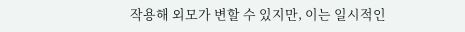작용해 외모가 변할 수 있지만, 이는 일시적인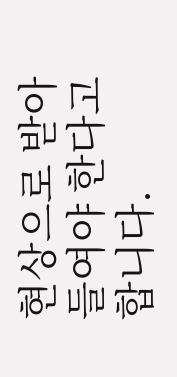현상으로 받아들여야 한다고 합니다.